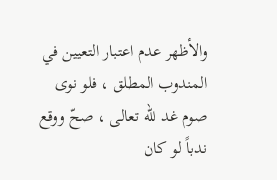والأظهر عدم اعتبار التعيين في المندوب المطلق ، فلو نوى صوم غد للّه تعالى ، صحّ ووقع ندباً لو كان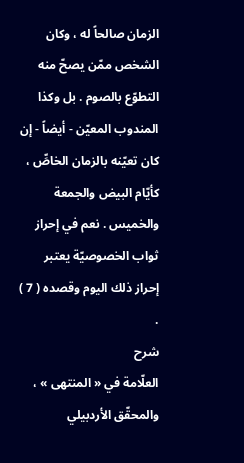الزمان صالحاً له ، وكان الشخص ممّن يصحّ منه التطوّع بالصوم . بل وكذا المندوب المعيّن - أيضاً - إن كان تعيّنه بالزمان الخاصِّ ، كأيّام البيض والجمعة والخميس . نعم في إحراز ثواب الخصوصيّة يعتبر إحراز ذلك اليوم وقصده ( 7 ) .
شرح
العلّامة في « المنتهى » ، والمحقّق الأردبيلي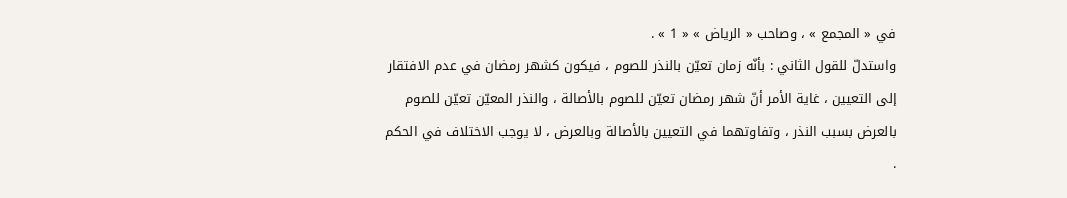في « المجمع » ، وصاحب « الرياض » « 1 » .
واستدلّ للقول الثاني : بأنّه زمان تعيّن بالنذر للصوم ، فيكون كشهر رمضان في عدم الافتقار إلى التعيين ، غاية الأمر أنّ شهر رمضان تعيّن للصوم بالأصالة ، والنذر المعيّن تعيّن للصوم بالعرض بسبب النذر ، وتفاوتهما في التعيين بالأصالة وبالعرض ، لا يوجب الاختلاف في الحكم .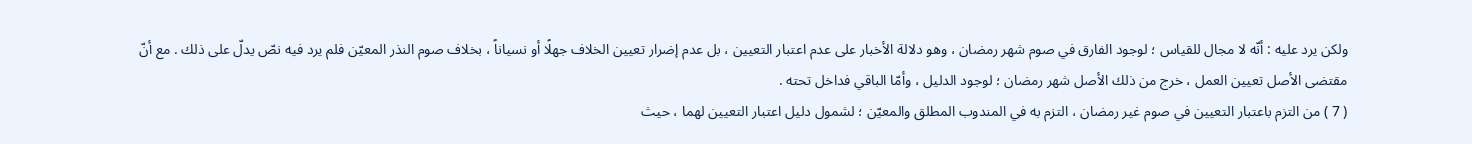ولكن يرد عليه : أنّه لا مجال للقياس ؛ لوجود الفارق في صوم شهر رمضان ، وهو دلالة الأخبار على عدم اعتبار التعيين ، بل عدم إضرار تعيين الخلاف جهلًا أو نسياناً ، بخلاف صوم النذر المعيّن فلم يرد فيه نصّ يدلّ على ذلك . مع أنّ مقتضى الأصل تعيين العمل ، خرج من ذلك الأصل شهر رمضان ؛ لوجود الدليل ، وأمّا الباقي فداخل تحته .
( 7 ) من التزم باعتبار التعيين في صوم غير رمضان ، التزم به في المندوب المطلق والمعيّن ؛ لشمول دليل اعتبار التعيين لهما ، حيث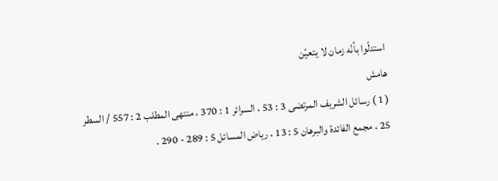استدلّوا بأنّه زمان لا يتعيّن
هامش
( 1 ) رسائل الشريف المرتضى 3 : 53 ، السرائر 1 : 370 ، منتهى المطلب 2 : 557 / السطر 25 ، مجمع الفائدة والبرهان 5 : 13 ، رياض المسائل 5 : 289 - 290 .